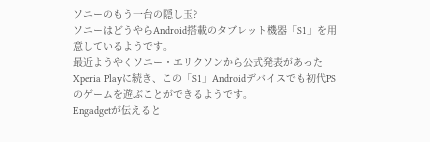ソニーのもう一台の隠し玉?
ソニーはどうやらAndroid搭載のタブレット機器「S1」を用意しているようです。
最近ようやくソニー・エリクソンから公式発表があったXperia Playに続き、この「S1」Androidデバイスでも初代PSのゲームを遊ぶことができるようです。
Engadgetが伝えると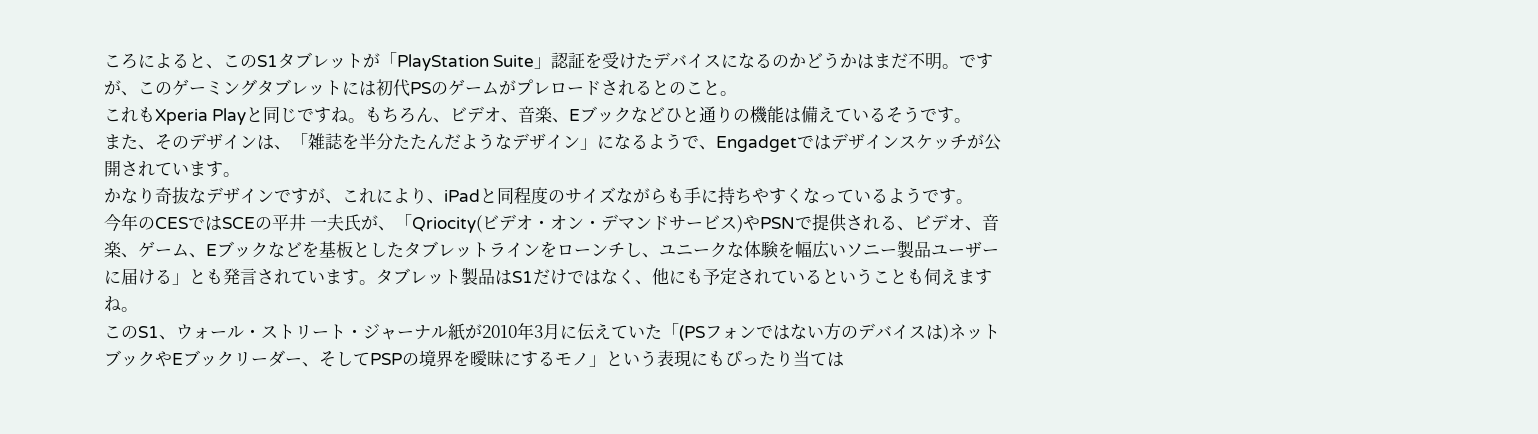ころによると、このS1タブレットが「PlayStation Suite」認証を受けたデバイスになるのかどうかはまだ不明。ですが、このゲーミングタブレットには初代PSのゲームがプレロードされるとのこと。
これもXperia Playと同じですね。もちろん、ビデオ、音楽、Eブックなどひと通りの機能は備えているそうです。
また、そのデザインは、「雑誌を半分たたんだようなデザイン」になるようで、Engadgetではデザインスケッチが公開されています。
かなり奇抜なデザインですが、これにより、iPadと同程度のサイズながらも手に持ちやすくなっているようです。
今年のCESではSCEの平井 一夫氏が、「Qriocity(ビデオ・オン・デマンドサービス)やPSNで提供される、ビデオ、音楽、ゲーム、Eブックなどを基板としたタブレットラインをローンチし、ユニークな体験を幅広いソニー製品ユーザーに届ける」とも発言されています。タブレット製品はS1だけではなく、他にも予定されているということも伺えますね。
このS1、ウォール・ストリート・ジャーナル紙が2010年3月に伝えていた「(PSフォンではない方のデバイスは)ネットブックやEブックリーダー、そしてPSPの境界を曖昧にするモノ」という表現にもぴったり当ては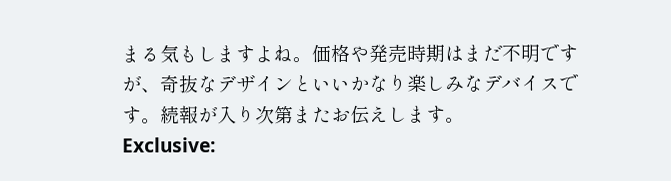まる気もしますよね。価格や発売時期はまだ不明ですが、奇抜なデザインといいかなり楽しみなデバイスです。続報が入り次第またお伝えします。
Exclusive: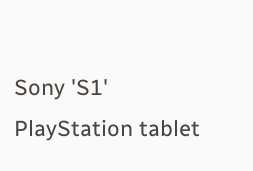Sony 'S1' PlayStation tablet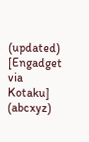(updated) [Engadget via Kotaku]
(abcxyz)